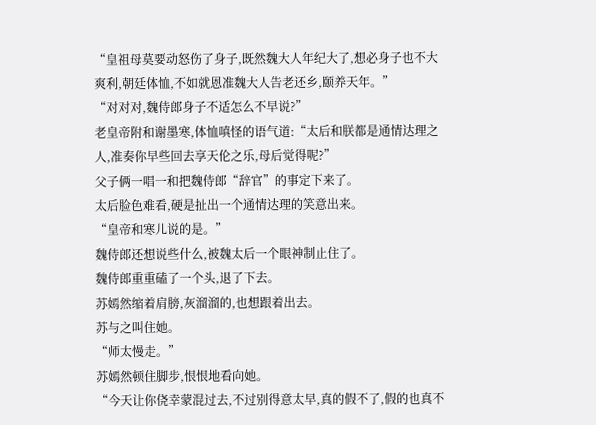“皇祖母莫要动怒伤了身子,既然魏大人年纪大了,想必身子也不大爽利,朝廷体恤,不如就恩准魏大人告老还乡,颐养天年。”
“对对对,魏侍郎身子不适怎么不早说?”
老皇帝附和谢墨寒,体恤嗔怪的语气道:“太后和朕都是通情达理之人,准奏你早些回去享天伦之乐,母后觉得呢?”
父子俩一唱一和把魏侍郎“辞官”的事定下来了。
太后脸色难看,硬是扯出一个通情达理的笑意出来。
“皇帝和寒儿说的是。”
魏侍郎还想说些什么,被魏太后一个眼神制止住了。
魏侍郎重重磕了一个头,退了下去。
苏嫣然缩着肩膀,灰溜溜的,也想跟着出去。
苏与之叫住她。
“师太慢走。”
苏嫣然顿住脚步,恨恨地看向她。
“今天让你侥幸蒙混过去,不过别得意太早,真的假不了,假的也真不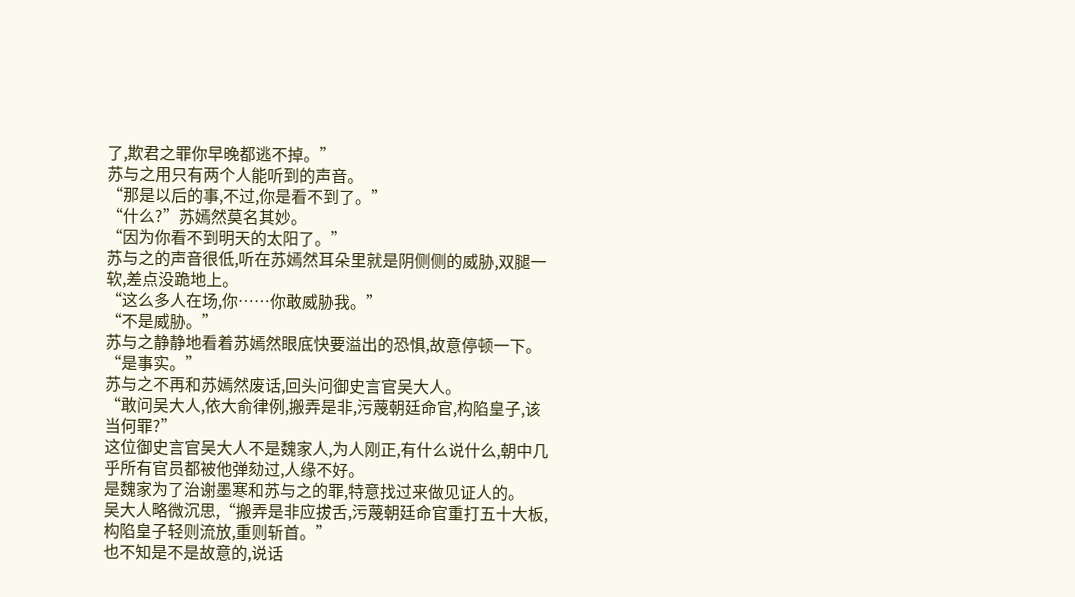了,欺君之罪你早晚都逃不掉。”
苏与之用只有两个人能听到的声音。
“那是以后的事,不过,你是看不到了。”
“什么?”苏嫣然莫名其妙。
“因为你看不到明天的太阳了。”
苏与之的声音很低,听在苏嫣然耳朵里就是阴侧侧的威胁,双腿一软,差点没跪地上。
“这么多人在场,你……你敢威胁我。”
“不是威胁。”
苏与之静静地看着苏嫣然眼底快要溢出的恐惧,故意停顿一下。
“是事实。”
苏与之不再和苏嫣然废话,回头问御史言官吴大人。
“敢问吴大人,依大俞律例,搬弄是非,污蔑朝廷命官,构陷皇子,该当何罪?”
这位御史言官吴大人不是魏家人,为人刚正,有什么说什么,朝中几乎所有官员都被他弹劾过,人缘不好。
是魏家为了治谢墨寒和苏与之的罪,特意找过来做见证人的。
吴大人略微沉思,“搬弄是非应拔舌,污蔑朝廷命官重打五十大板,构陷皇子轻则流放,重则斩首。”
也不知是不是故意的,说话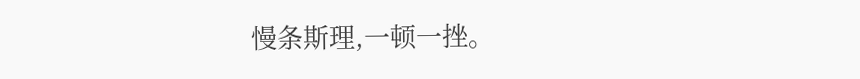慢条斯理,一顿一挫。